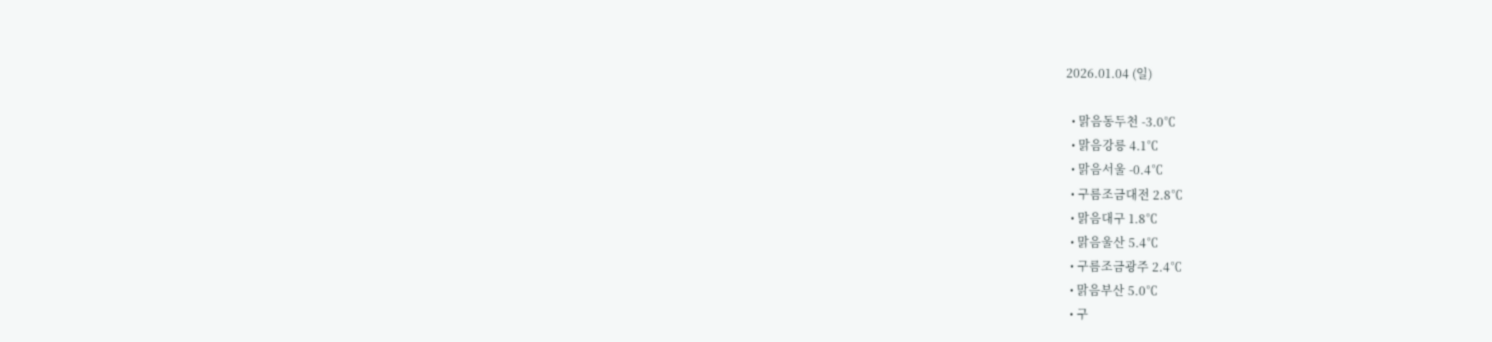2026.01.04 (일)

  • 맑음동두천 -3.0℃
  • 맑음강릉 4.1℃
  • 맑음서울 -0.4℃
  • 구름조금대전 2.8℃
  • 맑음대구 1.8℃
  • 맑음울산 5.4℃
  • 구름조금광주 2.4℃
  • 맑음부산 5.0℃
  • 구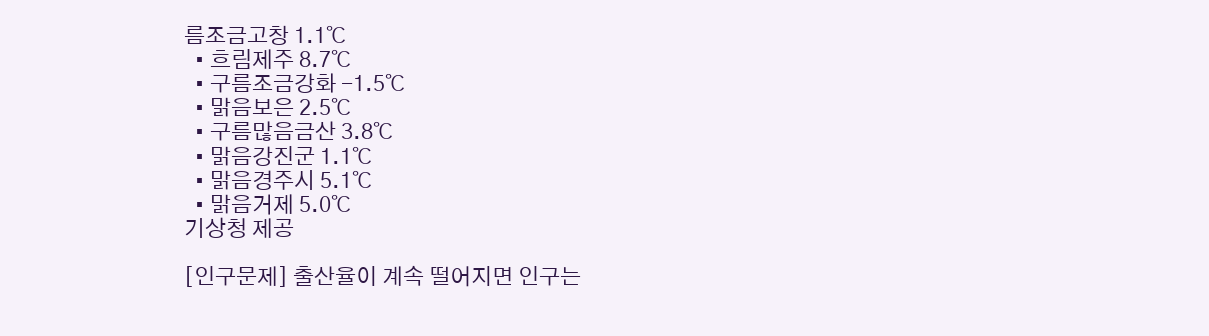름조금고창 1.1℃
  • 흐림제주 8.7℃
  • 구름조금강화 -1.5℃
  • 맑음보은 2.5℃
  • 구름많음금산 3.8℃
  • 맑음강진군 1.1℃
  • 맑음경주시 5.1℃
  • 맑음거제 5.0℃
기상청 제공

[인구문제] 출산율이 계속 떨어지면 인구는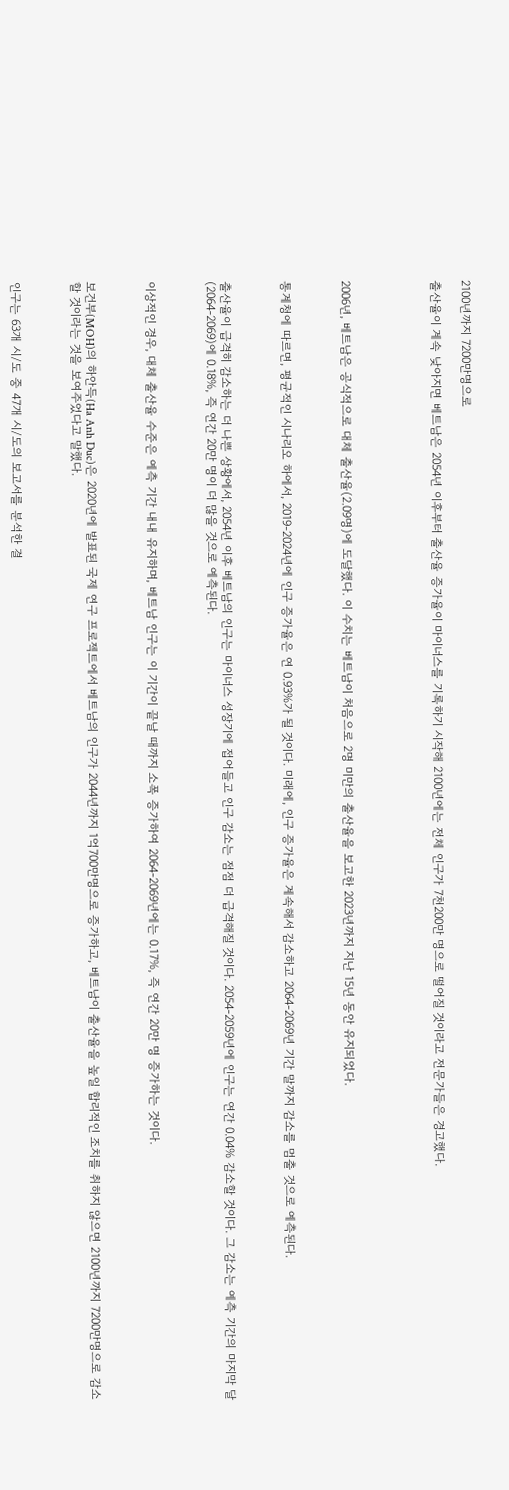2100년까지 7200만명으로

출산율이 계속 낮아지면 베트남은 2054년 이후부터 출산율 증가율이 마이너스를 기록하기 시작해 2100년에는 전체 인구가 7천200만 명으로 떨어질 것이라고 전문가들은 경고했다.





2006년, 베트남은 공식적으로 대체 출산율(2.09명)에 도달했다. 이 수치는 베트남이 처음으로 2명 미만의 출산율을 보고한 2023년까지 지난 15년 동안 유지되었다.



통계청에 따르면, 평균적인 시나리오 하에서, 2019-2024년에 인구 증가율은 연 0.93%가 될 것이다. 미래에, 인구 증가율은 계속해서 감소하고 2064-2069년 기간 말까지 감소를 멈출 것으로 예측된다.



출산율이 급격히 감소하는 더 나쁜 상황에서, 2054년 이후 베트남의 인구는 마이너스 성장기에 접어들고 인구 감소는 점점 더 급격해질 것이다. 2054-2059년에 인구는 연간 0.04% 감소할 것이다. 그 감소는 예측 기간의 마지막 달(2064-2069)에 0.18%, 즉 연간 20만 명이 더 많을 것으로 예측된다.



이상적인 경우, 대체 출산율 수준은 예측 기간 내내 유지하며, 베트남 인구는 이 기간이 끝날 때까지 소폭 증가하여 2064-2069년에는 0.17%, 즉 연간 20만 명 증가하는 것이다.



보건부(MOH)의 하안득(Ha Anh Duc)은 2020년에 발표된 국제 연구 프로젝트에서 베트남의 인구가 2044년까지 1억700만명으로 증가하고, 베트남이 출산율을 높일 합리적인 조치를 취하지 않으면 2100년까지 7200만명으로 감소할 것이라는 것을 보여주었다고 말했다.



인구는 63개 시/도 중 47개 시/도의 보고서를 분석한 결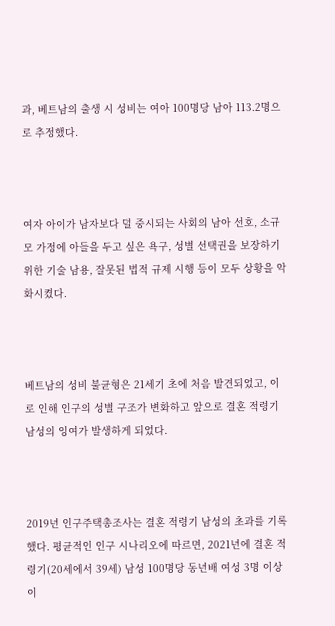과, 베트남의 출생 시 성비는 여아 100명당 남아 113.2명으로 추정했다.



여자 아이가 남자보다 덜 중시되는 사회의 남아 선호, 소규모 가정에 아들을 두고 싶은 욕구, 성별 선택권을 보장하기 위한 기술 남용, 잘못된 법적 규제 시행 등이 모두 상황을 악화시켰다.



베트남의 성비 불균형은 21세기 초에 처음 발견되었고, 이로 인해 인구의 성별 구조가 변화하고 앞으로 결혼 적령기 남성의 잉여가 발생하게 되었다.



2019년 인구주택총조사는 결혼 적령기 남성의 초과를 기록했다. 평균적인 인구 시나리오에 따르면, 2021년에 결혼 적령기(20세에서 39세) 남성 100명당 동년배 여성 3명 이상이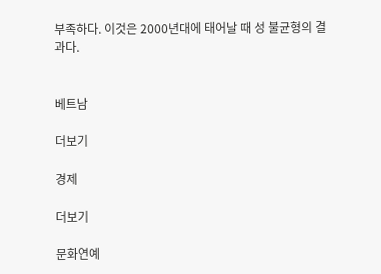부족하다. 이것은 2000년대에 태어날 때 성 불균형의 결과다.


베트남

더보기

경제

더보기

문화연예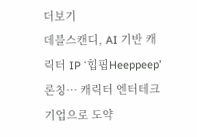더보기
데블스캔디, AI 기반 캐릭터 IP ‘힙핍Heeppeep’ 론칭… 캐릭터 엔터테크 기업으로 도약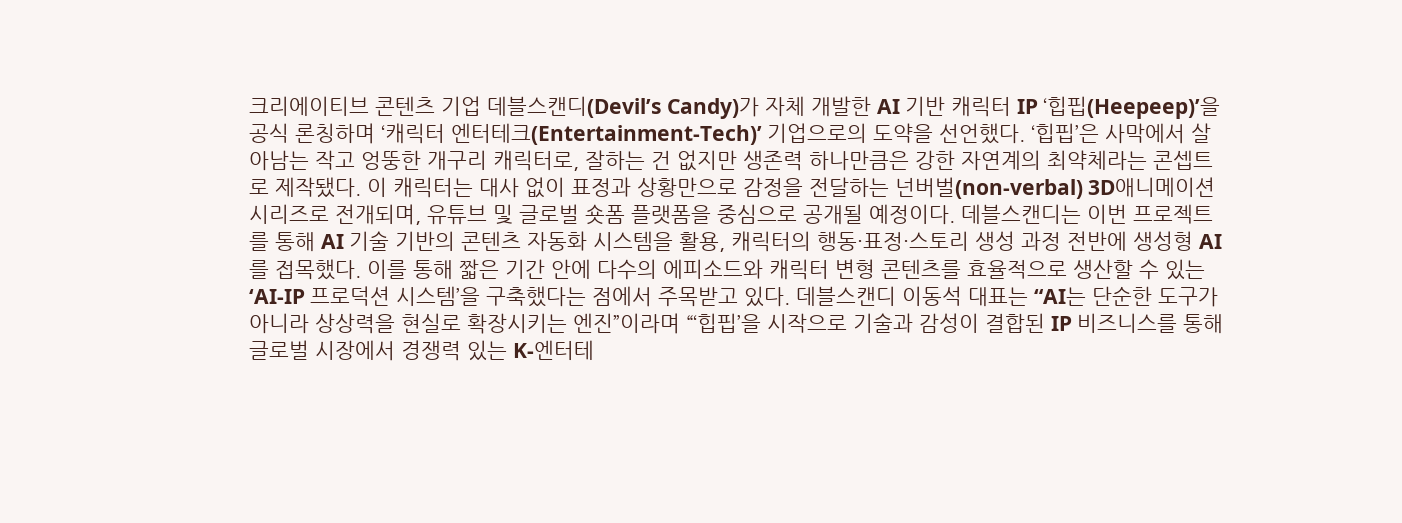크리에이티브 콘텐츠 기업 데블스캔디(Devil’s Candy)가 자체 개발한 AI 기반 캐릭터 IP ‘힙핍(Heepeep)’을 공식 론칭하며 ‘캐릭터 엔터테크(Entertainment-Tech)’ 기업으로의 도약을 선언했다. ‘힙핍’은 사막에서 살아남는 작고 엉뚱한 개구리 캐릭터로, 잘하는 건 없지만 생존력 하나만큼은 강한 자연계의 최약체라는 콘셉트로 제작됐다. 이 캐릭터는 대사 없이 표정과 상황만으로 감정을 전달하는 넌버벌(non-verbal) 3D애니메이션 시리즈로 전개되며, 유튜브 및 글로벌 숏폼 플랫폼을 중심으로 공개될 예정이다. 데블스캔디는 이번 프로젝트를 통해 AI 기술 기반의 콘텐츠 자동화 시스템을 활용, 캐릭터의 행동·표정·스토리 생성 과정 전반에 생성형 AI를 접목했다. 이를 통해 짧은 기간 안에 다수의 에피소드와 캐릭터 변형 콘텐츠를 효율적으로 생산할 수 있는 ‘AI-IP 프로덕션 시스템’을 구축했다는 점에서 주목받고 있다. 데블스캔디 이동석 대표는 “AI는 단순한 도구가 아니라 상상력을 현실로 확장시키는 엔진”이라며 “‘힙핍’을 시작으로 기술과 감성이 결합된 IP 비즈니스를 통해 글로벌 시장에서 경쟁력 있는 K-엔터테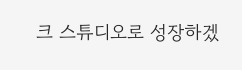크 스튜디오로 성장하겠